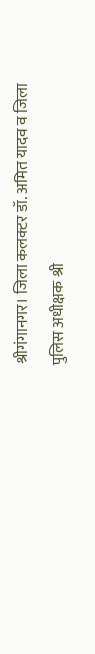श्रीगंगानगर। जिला कलक्टर डॉ. अमित यादव व जिला पुलिस अधीक्षक श्री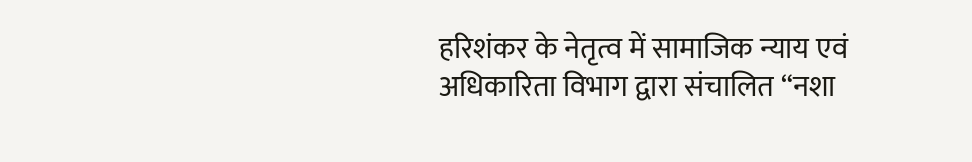हरिशंकर के नेतृत्व में सामाजिक न्याय एवं अधिकारिता विभाग द्वारा संचालित “नशा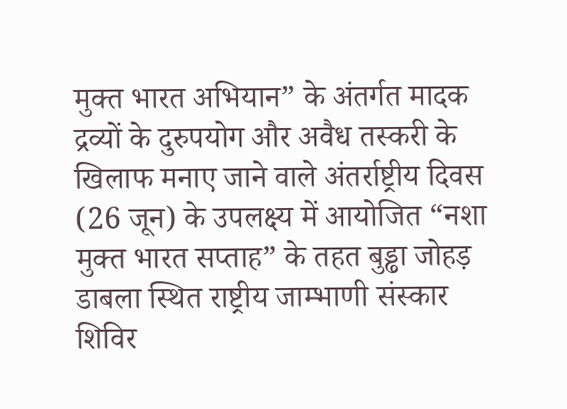मुक्त भारत अभियान” के अंतर्गत मादक द्रव्यों के दुरुपयोग और अवैध तस्करी के खिलाफ मनाए जाने वाले अंतर्राष्ट्रीय दिवस (26 जून) के उपलक्ष्य में आयोजित “नशा मुक्त भारत सप्ताह” के तहत बुड्ढा जोहड़ डाबला स्थित राष्ट्रीय जाम्भाणी संस्कार शिविर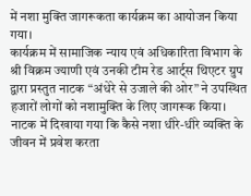में नशा मुक्ति जागरूकता कार्यक्रम का आयोजन किया गया।
कार्यक्रम में सामाजिक न्याय एवं अधिकारिता विभाग के श्री विक्रम ज्याणी एवं उनकी टीम रेड आर्ट्स थिएटर ग्रुप द्वारा प्रस्तुत नाटक “अंधेरे से उजाले की ओर” ने उपस्थित हजारों लोगों को नशामुक्ति के लिए जागरूक किया। नाटक में दिखाया गया कि कैसे नशा धीरे-धीरे व्यक्ति के जीवन में प्रवेश करता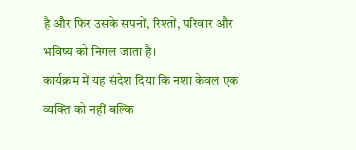है और फिर उसके सपनों, रिश्तों, परिवार और भविष्य को निगल जाता है।
कार्यक्रम में यह संदेश दिया कि नशा केवल एक व्यक्ति को नहीं बल्कि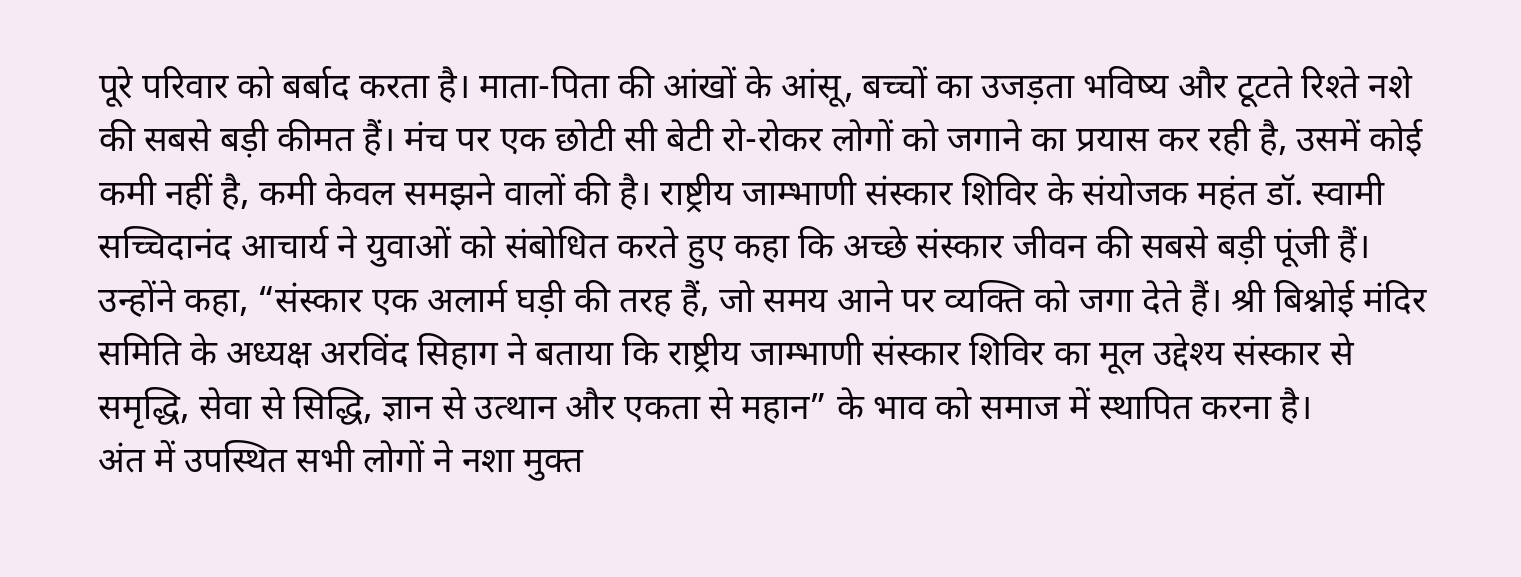पूरे परिवार को बर्बाद करता है। माता-पिता की आंखों के आंसू, बच्चों का उजड़ता भविष्य और टूटते रिश्ते नशे की सबसे बड़ी कीमत हैं। मंच पर एक छोटी सी बेटी रो-रोकर लोगों को जगाने का प्रयास कर रही है, उसमें कोई कमी नहीं है, कमी केवल समझने वालों की है। राष्ट्रीय जाम्भाणी संस्कार शिविर के संयोजक महंत डॉ. स्वामी सच्चिदानंद आचार्य ने युवाओं को संबोधित करते हुए कहा कि अच्छे संस्कार जीवन की सबसे बड़ी पूंजी हैं। उन्होंने कहा, “संस्कार एक अलार्म घड़ी की तरह हैं, जो समय आने पर व्यक्ति को जगा देते हैं। श्री बिश्नोई मंदिर समिति के अध्यक्ष अरविंद सिहाग ने बताया कि राष्ट्रीय जाम्भाणी संस्कार शिविर का मूल उद्देश्य संस्कार से समृद्धि, सेवा से सिद्धि, ज्ञान से उत्थान और एकता से महान” के भाव को समाज में स्थापित करना है।
अंत में उपस्थित सभी लोगों ने नशा मुक्त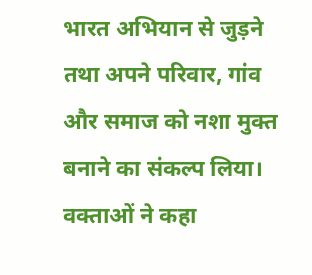भारत अभियान से जुड़ने तथा अपने परिवार, गांव और समाज को नशा मुक्त बनाने का संकल्प लिया। वक्ताओं ने कहा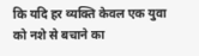कि यदि हर व्यक्ति केवल एक युवा को नशे से बचाने का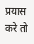प्रयास करे तो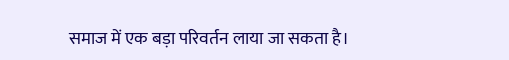समाज में एक बड़ा परिवर्तन लाया जा सकता है।